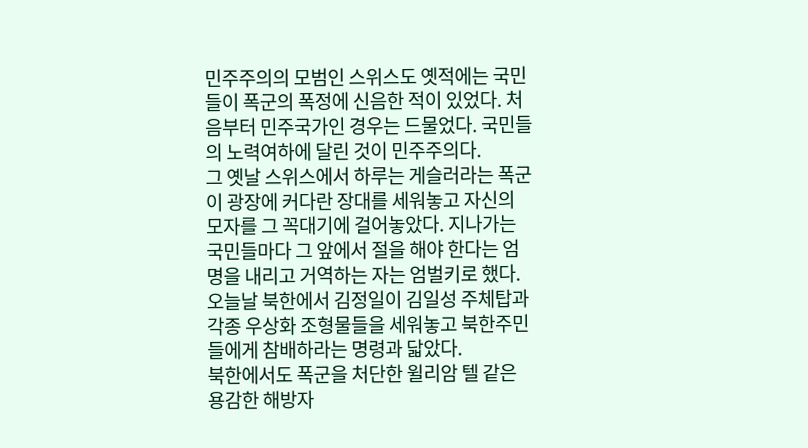민주주의의 모범인 스위스도 옛적에는 국민들이 폭군의 폭정에 신음한 적이 있었다. 처음부터 민주국가인 경우는 드물었다. 국민들의 노력여하에 달린 것이 민주주의다.
그 옛날 스위스에서 하루는 게슬러라는 폭군이 광장에 커다란 장대를 세워놓고 자신의 모자를 그 꼭대기에 걸어놓았다. 지나가는 국민들마다 그 앞에서 절을 해야 한다는 엄명을 내리고 거역하는 자는 엄벌키로 했다. 오늘날 북한에서 김정일이 김일성 주체탑과 각종 우상화 조형물들을 세워놓고 북한주민들에게 참배하라는 명령과 닯았다.
북한에서도 폭군을 처단한 윌리암 텔 같은 용감한 해방자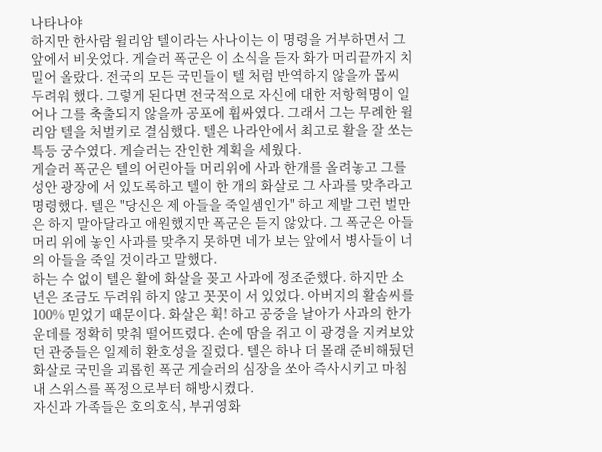나타나야
하지만 한사람 윌리암 텔이라는 사나이는 이 명령을 거부하면서 그 앞에서 비웃었다. 게슬러 폭군은 이 소식을 듣자 화가 머리끝까지 치밀어 올랐다. 전국의 모든 국민들이 텔 처럼 반역하지 않을까 몹씨 두려워 했다. 그렇게 된다면 전국적으로 자신에 대한 저항혁명이 일어나 그를 축출되지 않을까 공포에 휩싸였다. 그래서 그는 무례한 윌리암 텔을 처벌키로 결심했다. 텔은 나라안에서 최고로 활을 잘 쏘는 특등 궁수였다. 게슬러는 잔인한 계획을 세웠다.
게슬러 폭군은 텔의 어린아들 머리위에 사과 한개를 올려놓고 그를 성안 광장에 서 있도록하고 텔이 한 개의 화살로 그 사과를 맞추라고 명령했다. 텔은 "당신은 제 아들을 죽일셈인가" 하고 제발 그런 벌만은 하지 말아달라고 애원했지만 폭군은 듣지 않았다. 그 폭군은 아들머리 위에 놓인 사과를 맞추지 못하면 네가 보는 앞에서 병사들이 너의 아들을 죽일 것이라고 말했다.
하는 수 없이 텔은 활에 화살을 꽂고 사과에 정조준했다. 하지만 소년은 조금도 두려워 하지 않고 꼿꼿이 서 있었다. 아버지의 활솜씨를 100% 믿었기 때문이다. 화살은 휙! 하고 공중을 날아가 사과의 한가운데를 정확히 맞춰 떨어뜨렸다. 손에 땀을 쥐고 이 광경을 지켜보았던 관중들은 일제히 환호성을 질렀다. 텔은 하나 더 몰래 준비해뒀던 화살로 국민을 괴롭힌 폭군 게슬러의 심장을 쏘아 즉사시키고 마침내 스위스를 폭정으로부터 해방시켰다.
자신과 가족들은 호의호식, 부귀영화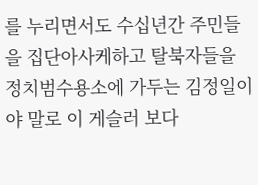를 누리면서도 수십년간 주민들을 집단아사케하고 탈북자들을 정치범수용소에 가두는 김정일이야 말로 이 게슬러 보다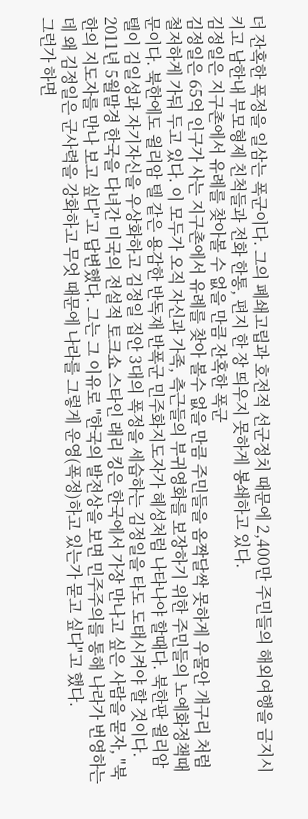더 잔혹한 폭정을 일삼는 폭군이다. 그의 폐쇄고립과 호전적 선군정치 때문에 2,400만 주민들의 해외여행을 금지시키고 남한내 부모형제 친척들과 전화 한통, 편지 한 장 띄우지 못하게 봉쇄하고 있다.
김정일은 지구촌에서 유례를 찾아볼 수 없을 만큼 잔혹한 폭군
김정일은 65억 인구가 사는 지구촌에서 유례를 찾아 볼수 없을 만큼 주민들을 옴짝달싹 못하게 우물안 개구리 처럼 철저하게 가둬 두고 있다. 이 모두가 오직 자신과 가족, 측근들의 부귀영화를 보장하기 위한 주민들의 노예화정책때문이다. 북한에도 윌리암 텔 같은 용감한 반독재 반폭군 민주화지도자가 혜성처럼 나타나야 할때다. 북한판 윌리암 텔이 김일성과 자기자신을 우상화하고 김정일 집안 3대의 폭정을 세습하는 김정일을 타도 도태시켜야 할 것이다.
2011년 5월말경 한국을 다녀간 미국의 전설적 토크쇼 스타인 래리 킹은 한국에서 가장 만나고 싶은 사람을 묻자, "북한의 지도자를 만나 보고 싶다"고 답변했다. 그는 그 이유로 "한국의 발전상을 보면 민주주의를 통해 나라가 번영하는데 왜 김정일은 군사력을 강화하고 무엇 때문에 나라를 그렇게 운영(폭정)하고 있는가 묻고 싶다"고 했다.
그런가 하면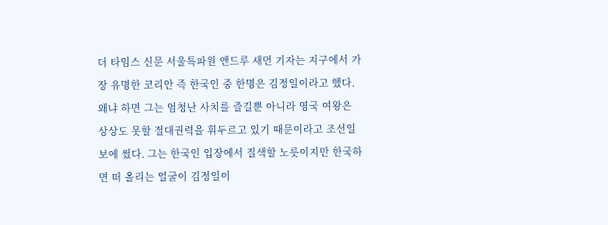더 타임스 신문 서울특파원 앤드루 새먼 기자는 지구에서 가장 유명한 코리안 즉 한국인 중 한명은 김정일이라고 했다. 왜냐 하면 그는 엄청난 사치를 즐길뿐 아니라 영국 여왕은 상상도 못할 절대권력을 휘두르고 있기 때문이라고 조선일보에 썼다. 그는 한국인 입장에서 질색할 노릇이지만 한국하면 떠 올리는 얼굴이 김정일이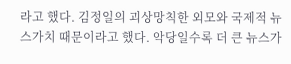라고 했다. 김정일의 괴상망칙한 외모와 국제적 뉴스가치 때문이라고 했다. 악당일수록 더 큰 뉴스가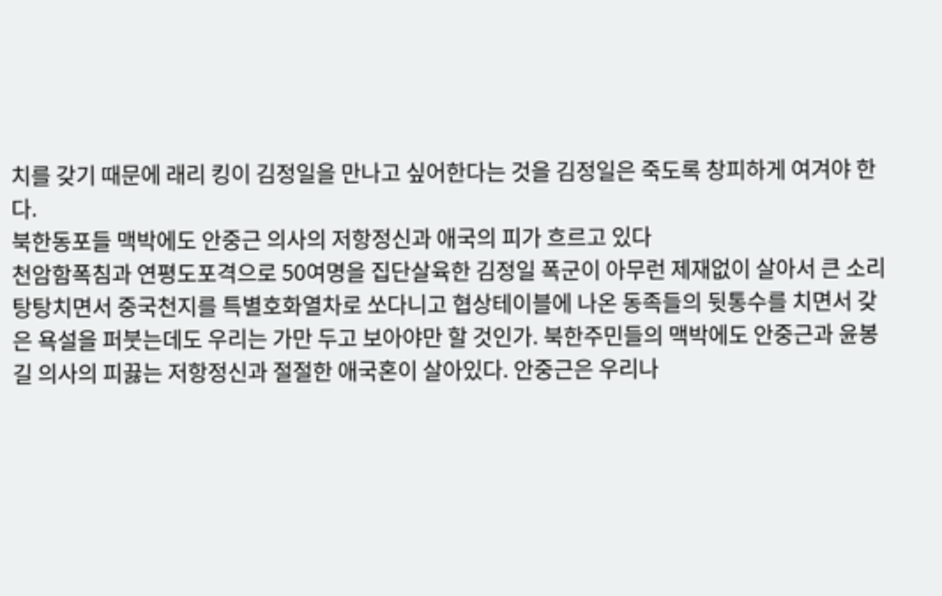치를 갖기 때문에 래리 킹이 김정일을 만나고 싶어한다는 것을 김정일은 죽도록 창피하게 여겨야 한다.
북한동포들 맥박에도 안중근 의사의 저항정신과 애국의 피가 흐르고 있다
천암함폭침과 연평도포격으로 50여명을 집단살육한 김정일 폭군이 아무런 제재없이 살아서 큰 소리 탕탕치면서 중국천지를 특별호화열차로 쏘다니고 협상테이블에 나온 동족들의 뒷통수를 치면서 갖은 욕설을 퍼붓는데도 우리는 가만 두고 보아야만 할 것인가. 북한주민들의 맥박에도 안중근과 윤봉길 의사의 피끓는 저항정신과 절절한 애국혼이 살아있다. 안중근은 우리나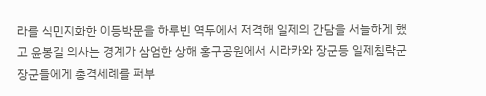라를 식민지화한 이등박문을 하루빈 역두에서 저격해 일제의 간담을 서늘하게 했고 윤봉길 의사는 경계가 삼엄한 상해 홍구공원에서 시라카와 장군등 일제침략군 장군들에게 총격세례를 퍼부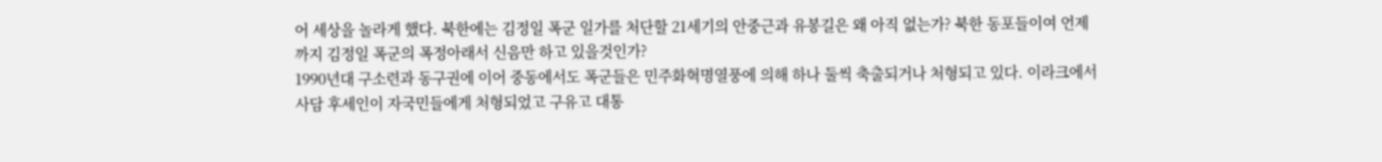어 세상을 놀라게 했다. 북한에는 김정일 폭군 일가를 처단할 21세기의 안중근과 유봉길은 왜 아직 없는가? 북한 동포들이여 언제까지 김정일 폭군의 폭정아래서 신음만 하고 있을것인가?
1990년대 구소련과 동구권에 이어 중동에서도 폭군들은 민주화혁명열풍에 의해 하나 둘씩 축출되거나 처형되고 있다. 이라크에서 사담 후세인이 자국민들에게 처형되었고 구유고 대통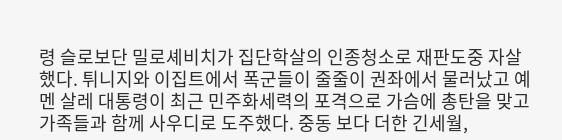령 슬로보단 밀로셰비치가 집단학살의 인종청소로 재판도중 자살했다. 튀니지와 이집트에서 폭군들이 줄줄이 권좌에서 물러났고 예멘 살레 대통령이 최근 민주화세력의 포격으로 가슴에 총탄을 맞고 가족들과 함께 사우디로 도주했다. 중동 보다 더한 긴세월,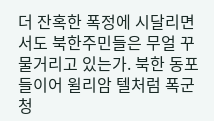더 잔혹한 폭정에 시달리면서도 북한주민들은 무얼 꾸물거리고 있는가. 북한 동포들이어 윌리암 텔처럼 폭군청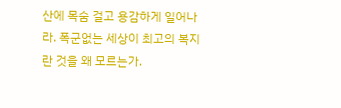산에 목숨 걸고 용감하게 일어나라. 폭군없는 세상이 최고의 복지란 것을 왜 모르는가.